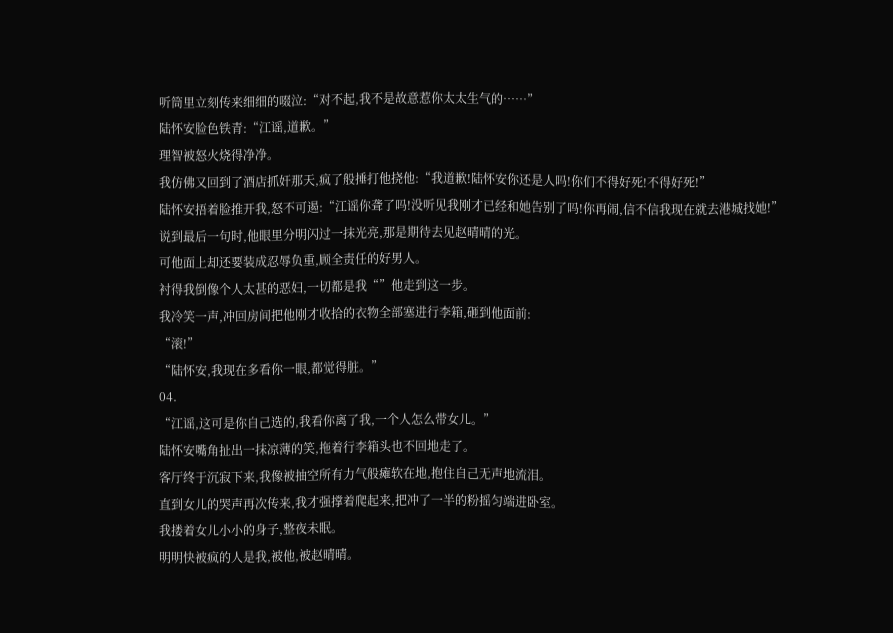听筒里立刻传来细细的啜泣:“对不起,我不是故意惹你太太生气的……”
陆怀安脸色铁青:“江谣,道歉。”
理智被怒火烧得净净。
我仿佛又回到了酒店抓奸那天,疯了般捶打他挠他:“我道歉!陆怀安你还是人吗!你们不得好死!不得好死!”
陆怀安捂着脸推开我,怒不可遏:“江谣你聋了吗!没听见我刚才已经和她告别了吗!你再闹,信不信我现在就去港城找她!”
说到最后一句时,他眼里分明闪过一抹光亮,那是期待去见赵晴晴的光。
可他面上却还要装成忍辱负重,顾全责任的好男人。
衬得我倒像个人太甚的恶妇,一切都是我“”他走到这一步。
我冷笑一声,冲回房间把他刚才收拾的衣物全部塞进行李箱,砸到他面前:
“滚!”
“陆怀安,我现在多看你一眼,都觉得脏。”
04.
“江谣,这可是你自己选的,我看你离了我,一个人怎么带女儿。”
陆怀安嘴角扯出一抹凉薄的笑,拖着行李箱头也不回地走了。
客厅终于沉寂下来,我像被抽空所有力气般瘫软在地,抱住自己无声地流泪。
直到女儿的哭声再次传来,我才强撑着爬起来,把冲了一半的粉摇匀端进卧室。
我搂着女儿小小的身子,整夜未眠。
明明快被疯的人是我,被他,被赵晴晴。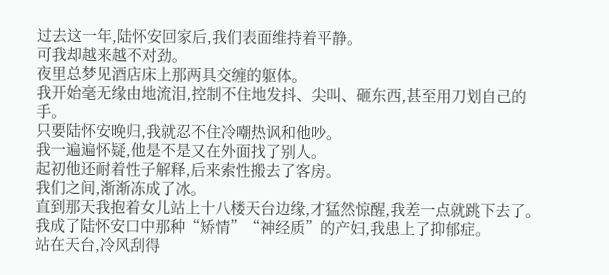过去这一年,陆怀安回家后,我们表面维持着平静。
可我却越来越不对劲。
夜里总梦见酒店床上那两具交缠的躯体。
我开始毫无缘由地流泪,控制不住地发抖、尖叫、砸东西,甚至用刀划自己的手。
只要陆怀安晚归,我就忍不住冷嘲热讽和他吵。
我一遍遍怀疑,他是不是又在外面找了别人。
起初他还耐着性子解释,后来索性搬去了客房。
我们之间,渐渐冻成了冰。
直到那天我抱着女儿站上十八楼天台边缘,才猛然惊醒,我差一点就跳下去了。
我成了陆怀安口中那种“矫情”“神经质”的产妇,我患上了抑郁症。
站在天台,冷风刮得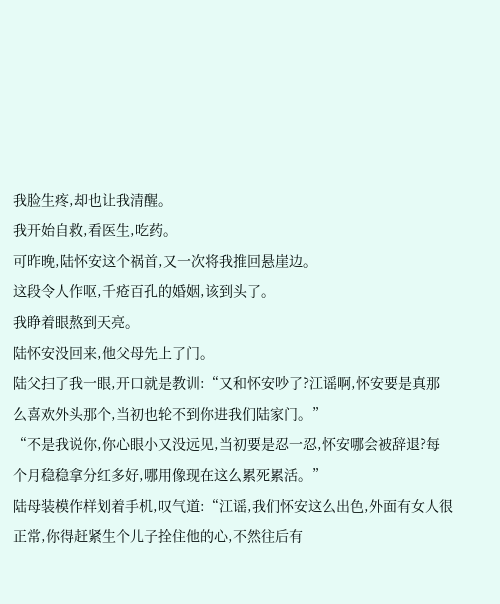我脸生疼,却也让我清醒。
我开始自救,看医生,吃药。
可昨晚,陆怀安这个祸首,又一次将我推回悬崖边。
这段令人作呕,千疮百孔的婚姻,该到头了。
我睁着眼熬到天亮。
陆怀安没回来,他父母先上了门。
陆父扫了我一眼,开口就是教训:“又和怀安吵了?江谣啊,怀安要是真那么喜欢外头那个,当初也轮不到你进我们陆家门。”
“不是我说你,你心眼小又没远见,当初要是忍一忍,怀安哪会被辞退?每个月稳稳拿分红多好,哪用像现在这么累死累活。”
陆母装模作样划着手机,叹气道:“江谣,我们怀安这么出色,外面有女人很正常,你得赶紧生个儿子拴住他的心,不然往后有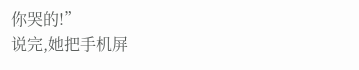你哭的!”
说完,她把手机屏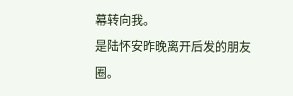幕转向我。
是陆怀安昨晚离开后发的朋友圈。